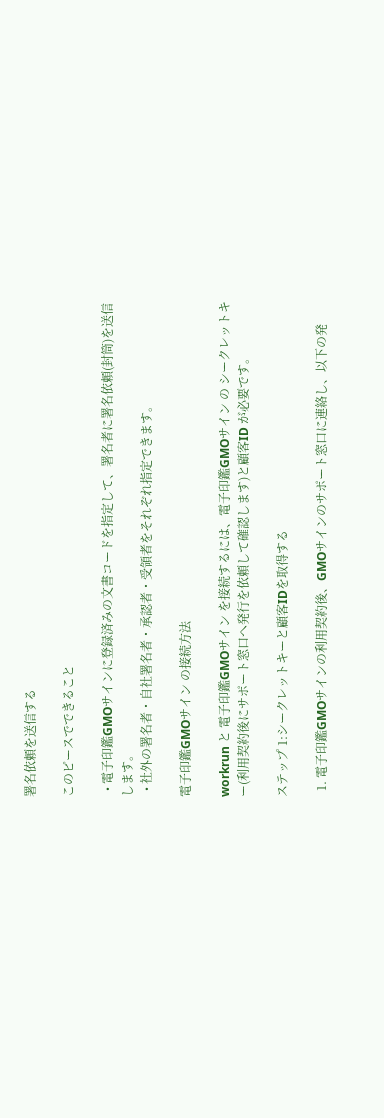署名依頼を送信する

このピースでできること

  • 電子印鑑GMOサインに登録済みの文書コードを指定して、署名者に署名依頼(封筒)を送信します。
  • 社外の署名者・自社署名者・承認者・受領者をそれぞれ指定できます。

電子印鑑GMOサイン の接続方法

workrun と 電子印鑑GMOサイン を接続するには、電子印鑑GMOサイン の シークレットキー(利用契約後にサポート窓口へ発行を依頼して確認します)と顧客ID が必要です。

ステップ 1:シークレットキーと顧客IDを取得する

  1. 電子印鑑GMOサインの利用契約後、GMOサインのサポート窓口に連絡し、以下の発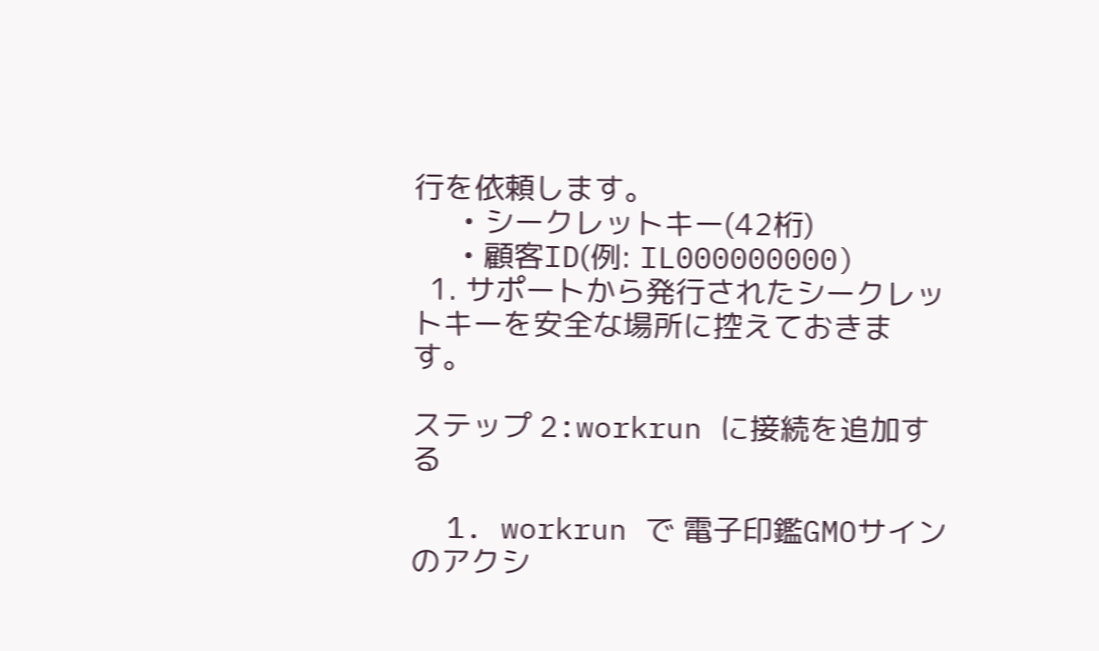行を依頼します。
      • シークレットキー(42桁)
      • 顧客ID(例: IL000000000)
  1. サポートから発行されたシークレットキーを安全な場所に控えておきます。

ステップ 2:workrun に接続を追加する

  1. workrun で 電子印鑑GMOサイン のアクシ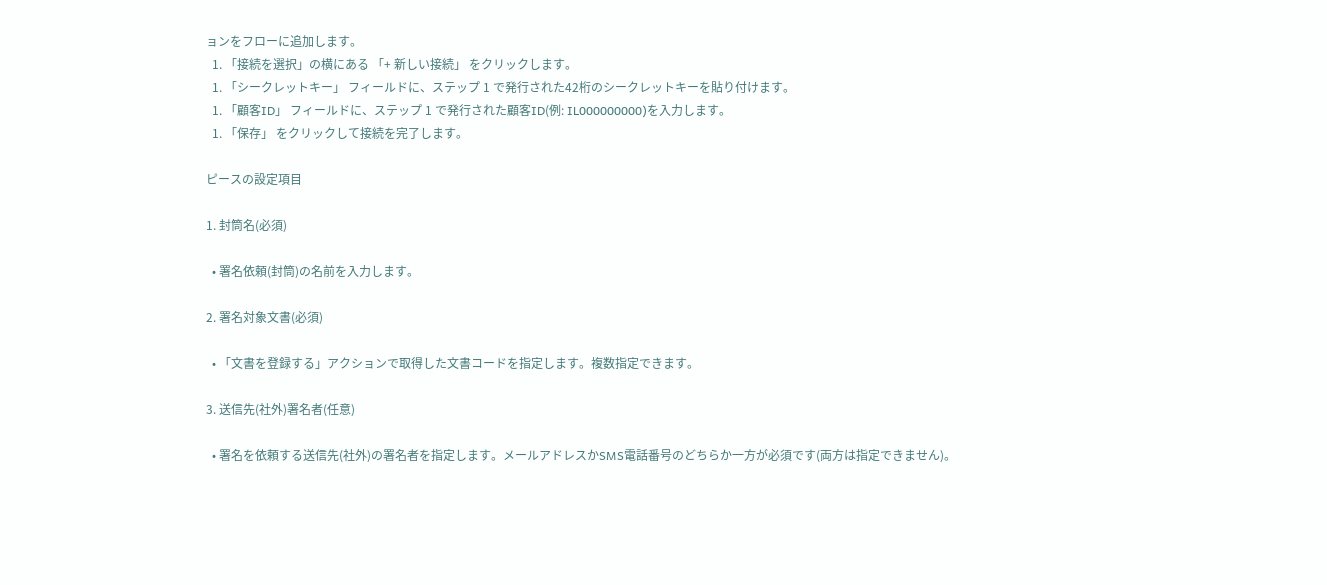ョンをフローに追加します。
  1. 「接続を選択」の横にある 「+ 新しい接続」 をクリックします。
  1. 「シークレットキー」 フィールドに、ステップ 1 で発行された42桁のシークレットキーを貼り付けます。
  1. 「顧客ID」 フィールドに、ステップ 1 で発行された顧客ID(例: IL000000000)を入力します。
  1. 「保存」 をクリックして接続を完了します。

ピースの設定項目

1. 封筒名(必須)

  • 署名依頼(封筒)の名前を入力します。

2. 署名対象文書(必須)

  • 「文書を登録する」アクションで取得した文書コードを指定します。複数指定できます。

3. 送信先(社外)署名者(任意)

  • 署名を依頼する送信先(社外)の署名者を指定します。メールアドレスかSMS電話番号のどちらか一方が必須です(両方は指定できません)。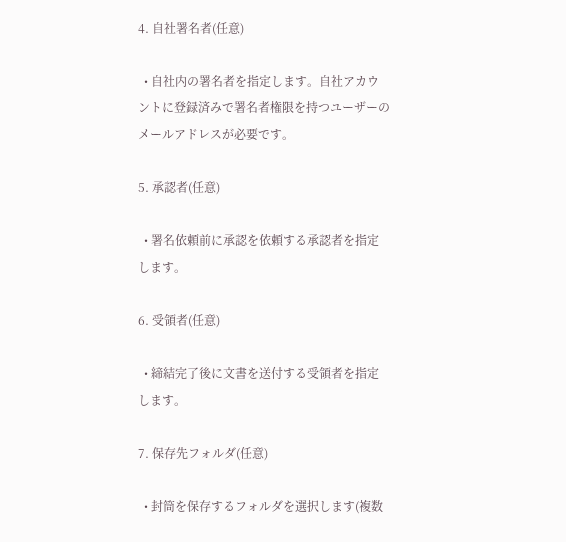4. 自社署名者(任意)

  • 自社内の署名者を指定します。自社アカウントに登録済みで署名者権限を持つユーザーのメールアドレスが必要です。

5. 承認者(任意)

  • 署名依頼前に承認を依頼する承認者を指定します。

6. 受領者(任意)

  • 締結完了後に文書を送付する受領者を指定します。

7. 保存先フォルダ(任意)

  • 封筒を保存するフォルダを選択します(複数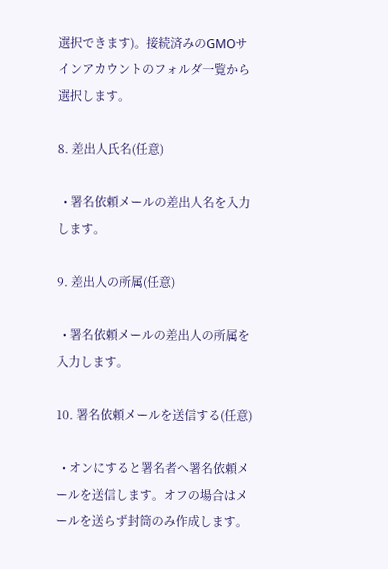選択できます)。接続済みのGMOサインアカウントのフォルダ一覧から選択します。

8. 差出人氏名(任意)

  • 署名依頼メールの差出人名を入力します。

9. 差出人の所属(任意)

  • 署名依頼メールの差出人の所属を入力します。

10. 署名依頼メールを送信する(任意)

  • オンにすると署名者へ署名依頼メールを送信します。オフの場合はメールを送らず封筒のみ作成します。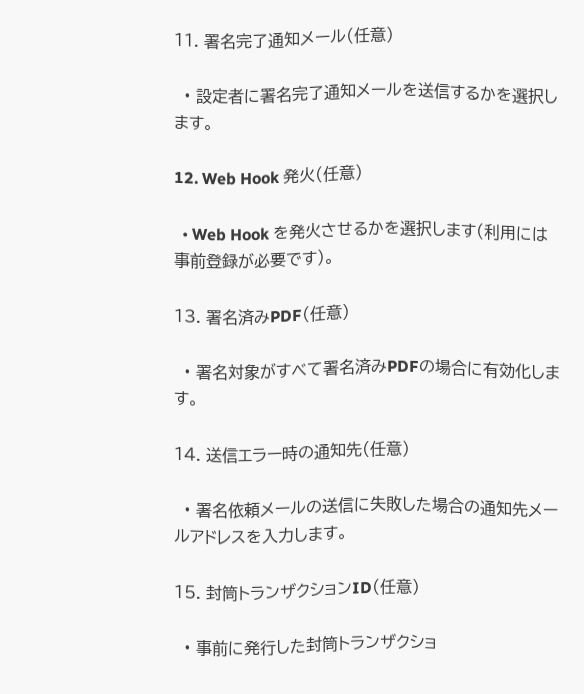11. 署名完了通知メール(任意)

  • 設定者に署名完了通知メールを送信するかを選択します。

12. Web Hook 発火(任意)

  • Web Hook を発火させるかを選択します(利用には事前登録が必要です)。

13. 署名済みPDF(任意)

  • 署名対象がすべて署名済みPDFの場合に有効化します。

14. 送信エラー時の通知先(任意)

  • 署名依頼メールの送信に失敗した場合の通知先メールアドレスを入力します。

15. 封筒トランザクションID(任意)

  • 事前に発行した封筒トランザクショ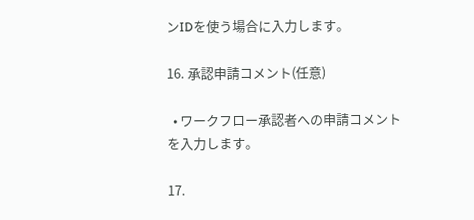ンIDを使う場合に入力します。

16. 承認申請コメント(任意)

  • ワークフロー承認者への申請コメントを入力します。

17.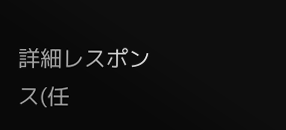詳細レスポンス(任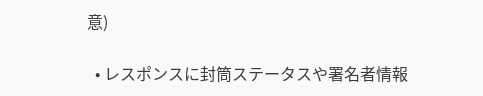意)

  • レスポンスに封筒ステータスや署名者情報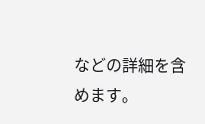などの詳細を含めます。